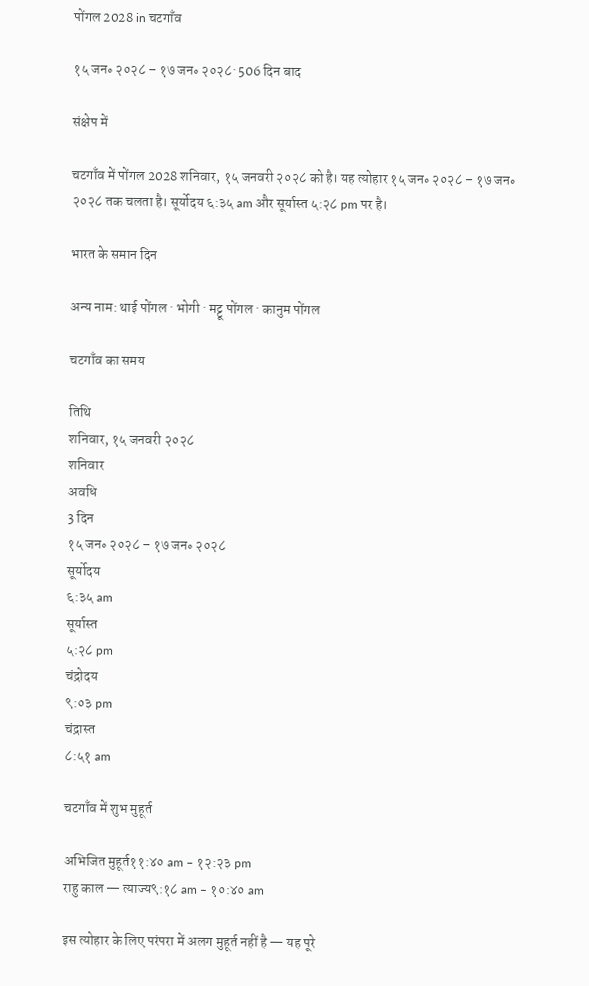पोंगल 2028 in चटगाँव

१५ जन॰ २०२८ – १७ जन॰ २०२८· 506 दिन बाद

संक्षेप में

चटगाँव में पोंगल 2028 शनिवार, १५ जनवरी २०२८ को है। यह त्योहार १५ जन॰ २०२८ – १७ जन॰ २०२८ तक चलता है। सूर्योदय ६:३५ am और सूर्यास्त ५:२८ pm पर है।

भारत के समान दिन

अन्य नाम: थाई पोंगल · भोगी · मट्टू पोंगल · कानुम पोंगल

चटगाँव का समय

तिथि
शनिवार, १५ जनवरी २०२८
शनिवार
अवधि
3 दिन
१५ जन॰ २०२८ – १७ जन॰ २०२८
सूर्योदय
६:३५ am
सूर्यास्त
५:२८ pm
चंद्रोदय
९:०३ pm
चंद्रास्त
८:५१ am

चटगाँव में शुभ मुहूर्त

अभिजित मुहूर्त११:४० am – १२:२३ pm
राहु काल — त्याज्य९:१८ am – १०:४० am

इस त्योहार के लिए परंपरा में अलग मुहूर्त नहीं है — यह पूरे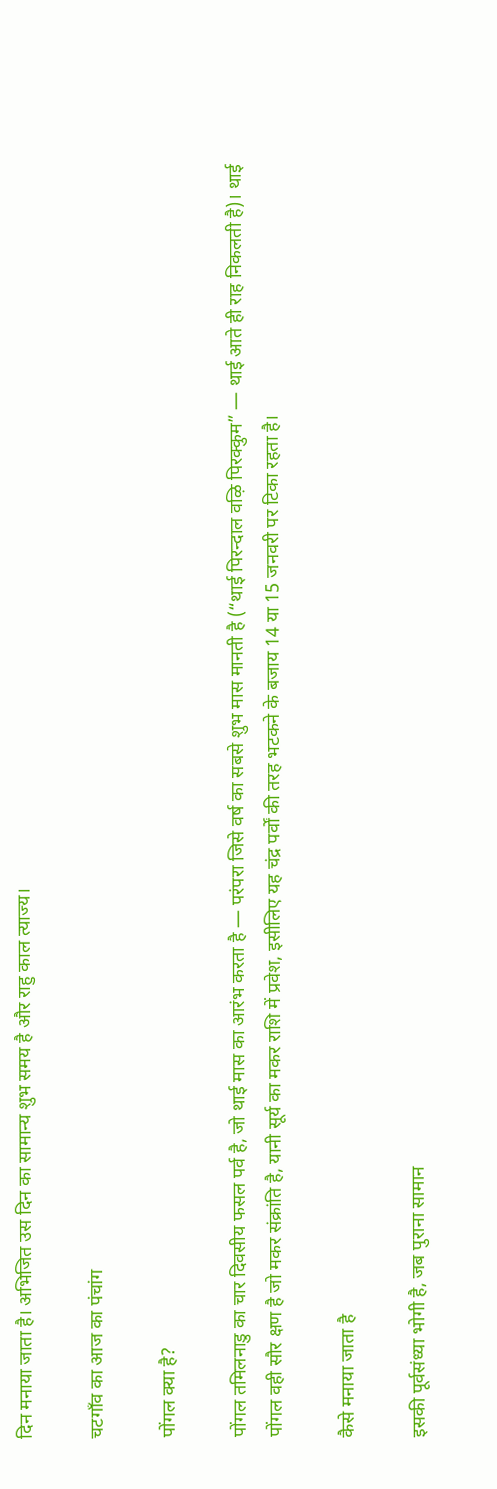दिन मनाया जाता है। अभिजित उस दिन का सामान्य शुभ समय है और राहु काल त्याज्य।

चटगाँव का आज का पंचांग

पोंगल क्या है?

पोंगल तमिलनाडु का चार दिवसीय फसल पर्व है, जो थाई मास का आरंभ करता है — परंपरा जिसे वर्ष का सबसे शुभ मास मानती है (“थाई पिरन्दाल वऴि पिरक्कुम” — थाई आते ही राह निकलती है)। थाई पोंगल वही सौर क्षण है जो मकर संक्रांति है, यानी सूर्य का मकर राशि में प्रवेश, इसीलिए यह चंद्र पर्वों की तरह भटकने के बजाय 14 या 15 जनवरी पर टिका रहता है।

कैसे मनाया जाता है

इसकी पूर्वसंध्या भोगी है, जब पुराना सामान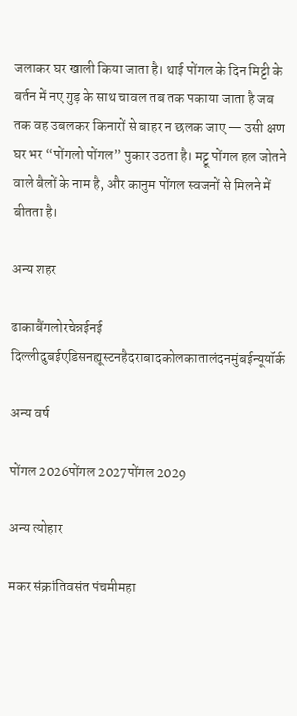जलाकर घर खाली किया जाता है। थाई पोंगल के दिन मिट्टी के बर्तन में नए गुड़ के साथ चावल तब तक पकाया जाता है जब तक वह उबलकर किनारों से बाहर न छलक जाए — उसी क्षण घर भर “पोंगलो पोंगल” पुकार उठता है। मट्टू पोंगल हल जोतने वाले बैलों के नाम है, और कानुम पोंगल स्वजनों से मिलने में बीतता है।

अन्य शहर

ढाकाबैंगलोरचेन्नईनई दिल्लीदुबईएडिसनह्यूस्टनहैदराबादकोलकातालंदनमुंबईन्यूयॉर्क

अन्य वर्ष

पोंगल 2026पोंगल 2027पोंगल 2029

अन्य त्योहार

मकर संक्रांतिवसंत पंचमीमहा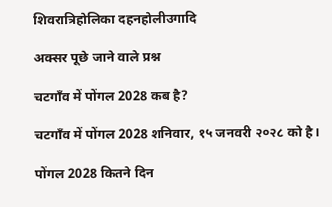शिवरात्रिहोलिका दहनहोलीउगादि

अक्सर पूछे जाने वाले प्रश्न

चटगाँव में पोंगल 2028 कब है?

चटगाँव में पोंगल 2028 शनिवार, १५ जनवरी २०२८ को है।

पोंगल 2028 कितने दिन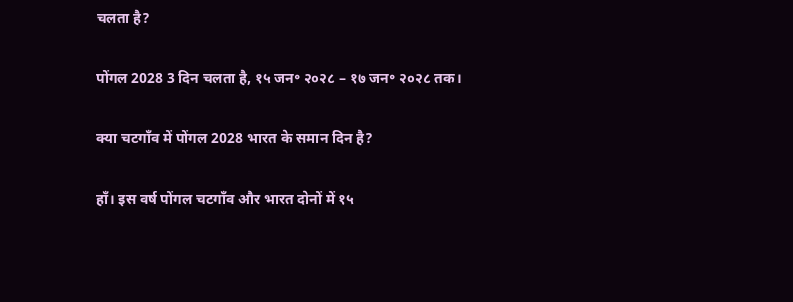चलता है?

पोंगल 2028 3 दिन चलता है, १५ जन॰ २०२८ – १७ जन॰ २०२८ तक।

क्या चटगाँव में पोंगल 2028 भारत के समान दिन है?

हाँ। इस वर्ष पोंगल चटगाँव और भारत दोनों में १५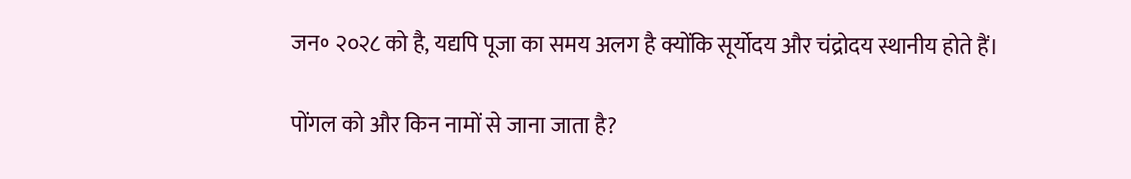जन॰ २०२८ को है, यद्यपि पूजा का समय अलग है क्योंकि सूर्योदय और चंद्रोदय स्थानीय होते हैं।

पोंगल को और किन नामों से जाना जाता है?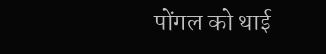पोंगल को थाई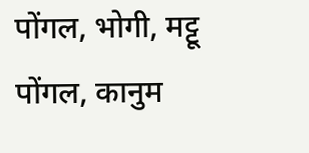पोंगल, भोगी, मट्टू पोंगल, कानुम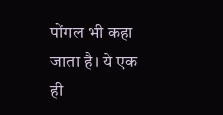पोंगल भी कहा जाता है। ये एक ही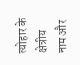त्योहार के क्षेत्रीय नाम और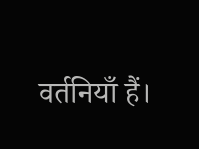वर्तनियाँ हैं।